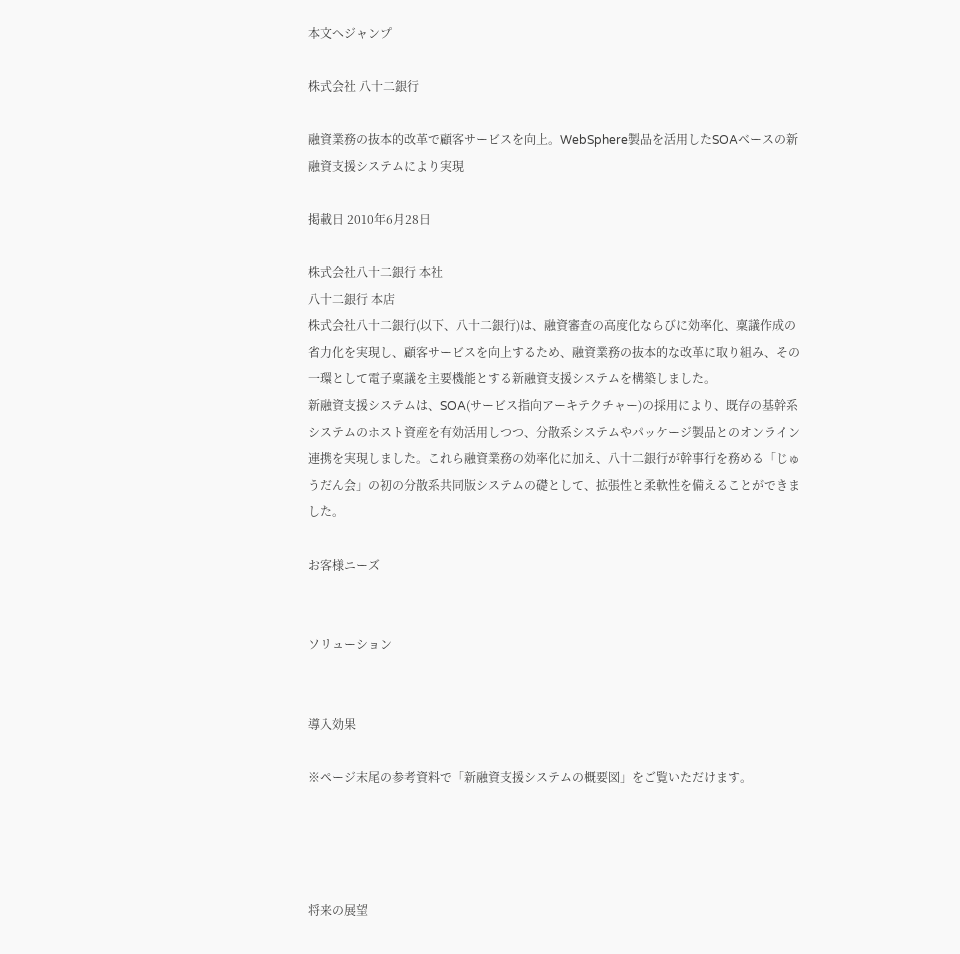本文へジャンプ

株式会社 八十二銀行

融資業務の抜本的改革で顧客サービスを向上。WebSphere製品を活用したSOAベースの新融資支援システムにより実現

掲載日 2010年6月28日

株式会社八十二銀行 本社
八十二銀行 本店
株式会社八十二銀行(以下、八十二銀行)は、融資審査の高度化ならびに効率化、稟議作成の省力化を実現し、顧客サービスを向上するため、融資業務の抜本的な改革に取り組み、その一環として電子稟議を主要機能とする新融資支援システムを構築しました。
新融資支援システムは、SOA(サービス指向アーキテクチャー)の採用により、既存の基幹系システムのホスト資産を有効活用しつつ、分散系システムやパッケージ製品とのオンライン連携を実現しました。これら融資業務の効率化に加え、八十二銀行が幹事行を務める「じゅうだん会」の初の分散系共同版システムの礎として、拡張性と柔軟性を備えることができました。

お客様ニーズ


ソリューション


導入効果

※ページ末尾の参考資料で「新融資支援システムの概要図」をご覧いただけます。




将来の展望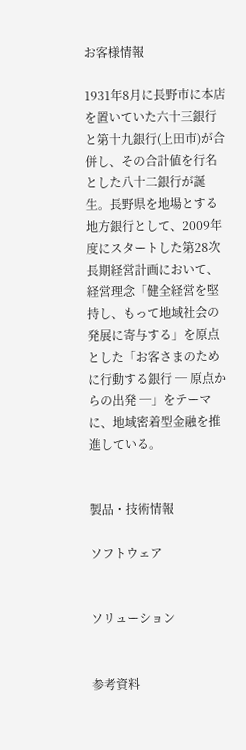お客様情報

1931年8月に長野市に本店を置いていた六十三銀行と第十九銀行(上田市)が合併し、その合計値を行名とした八十二銀行が誕生。長野県を地場とする地方銀行として、2009年度にスタートした第28次長期経営計画において、経営理念「健全経営を堅持し、もって地域社会の発展に寄与する」を原点とした「お客さまのために行動する銀行 ─ 原点からの出発 ─」をテーマに、地域密着型金融を推進している。


製品・技術情報

ソフトウェア


ソリューション


参考資料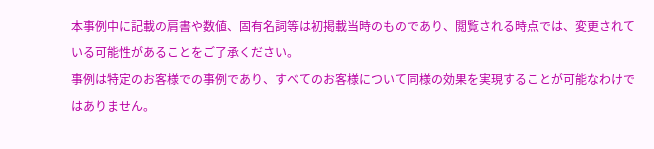本事例中に記載の肩書や数値、固有名詞等は初掲載当時のものであり、閲覧される時点では、変更されている可能性があることをご了承ください。
事例は特定のお客様での事例であり、すべてのお客様について同様の効果を実現することが可能なわけではありません。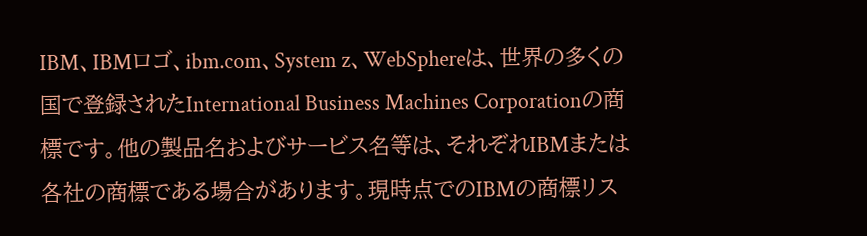IBM、IBMロゴ、ibm.com、System z、WebSphereは、世界の多くの国で登録されたInternational Business Machines Corporationの商標です。他の製品名およびサービス名等は、それぞれIBMまたは各社の商標である場合があります。現時点でのIBMの商標リス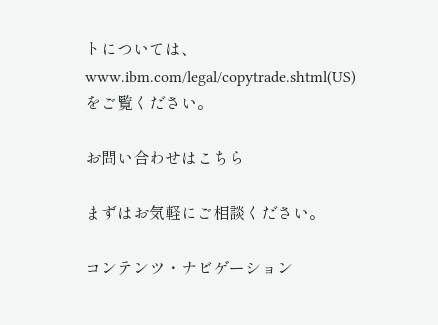トについては、www.ibm.com/legal/copytrade.shtml(US)をご覧ください。

お問い合わせはこちら

まずはお気軽にご相談ください。

コンテンツ・ナビゲーション